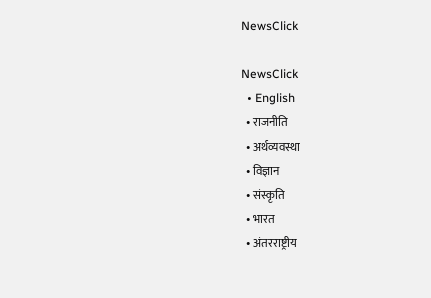NewsClick

NewsClick
  • English
  • राजनीति
  • अर्थव्यवस्था
  • विज्ञान
  • संस्कृति
  • भारत
  • अंतरराष्ट्रीय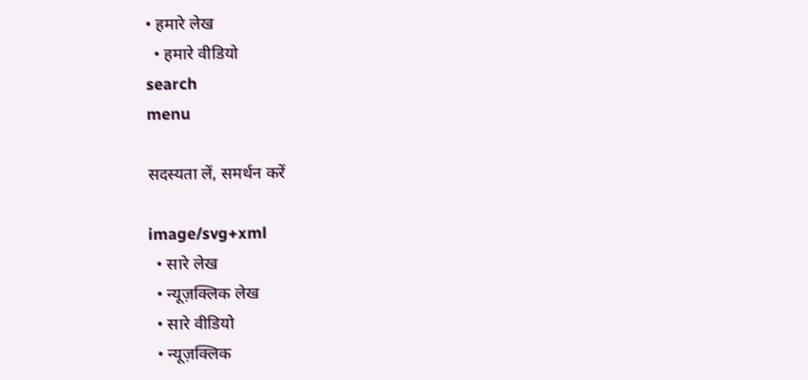• हमारे लेख
  • हमारे वीडियो
search
menu

सदस्यता लें, समर्थन करें

image/svg+xml
  • सारे लेख
  • न्यूज़क्लिक लेख
  • सारे वीडियो
  • न्यूज़क्लिक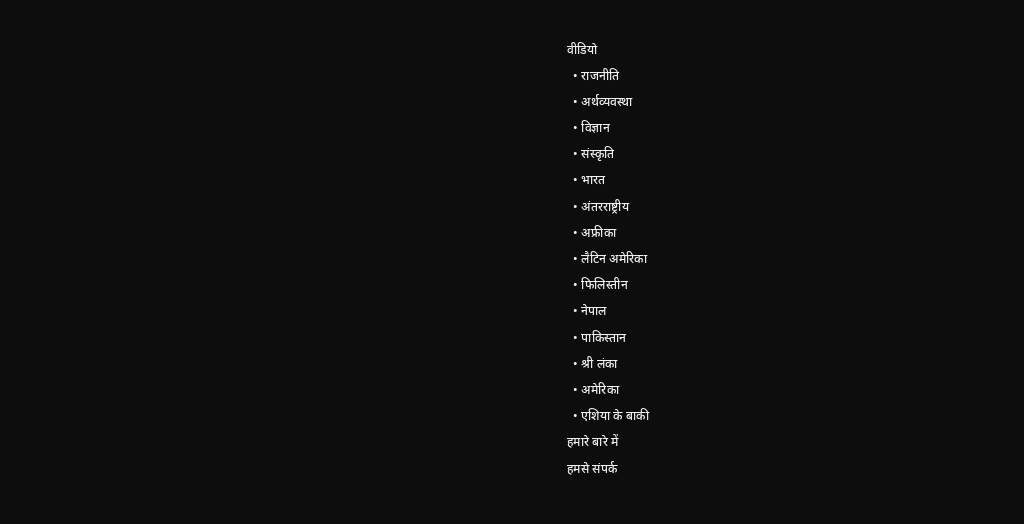वीडियो
  • राजनीति
  • अर्थव्यवस्था
  • विज्ञान
  • संस्कृति
  • भारत
  • अंतरराष्ट्रीय
  • अफ्रीका
  • लैटिन अमेरिका
  • फिलिस्तीन
  • नेपाल
  • पाकिस्तान
  • श्री लंका
  • अमेरिका
  • एशिया के बाकी
हमारे बारे में
हमसे संपर्क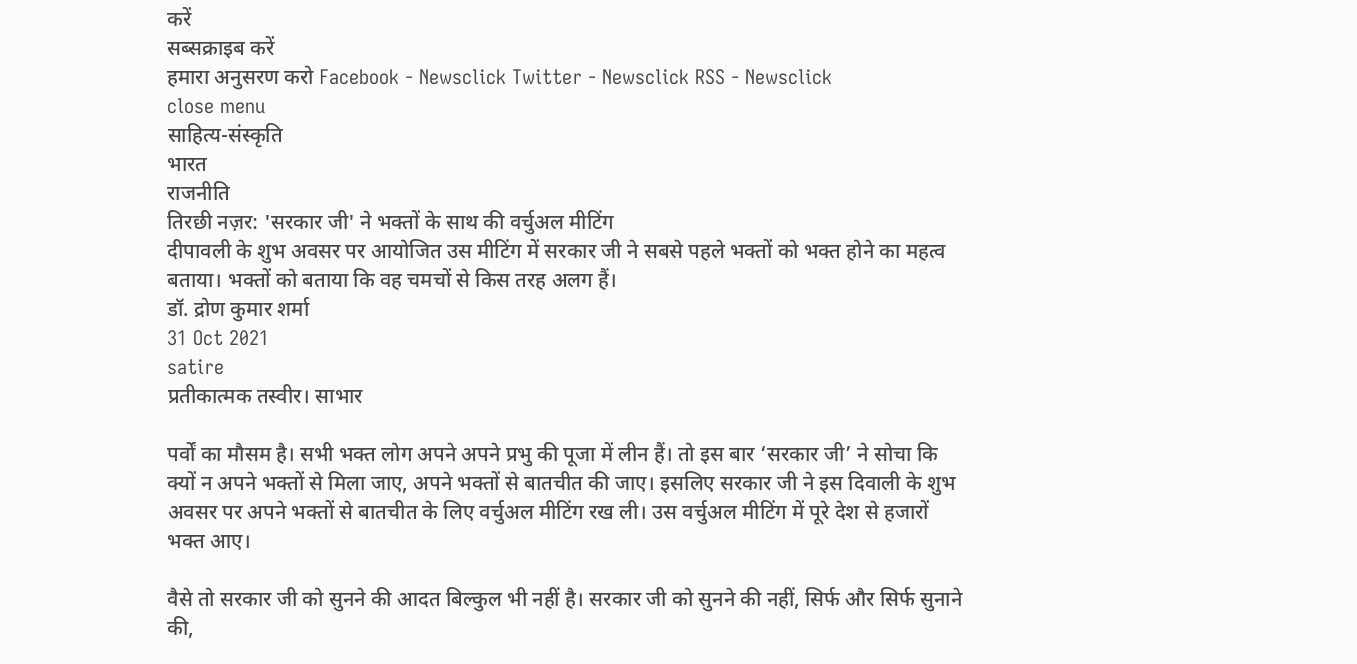करें
सब्सक्राइब करें
हमारा अनुसरण करो Facebook - Newsclick Twitter - Newsclick RSS - Newsclick
close menu
साहित्य-संस्कृति
भारत
राजनीति
तिरछी नज़र: 'सरकार जी' ने भक्तों के साथ की वर्चुअल मीटिंग
दीपावली के शुभ अवसर पर आयोजित उस मीटिंग में सरकार जी ने सबसे पहले भक्तों को भक्त होने का महत्व बताया। भक्तों को बताया कि वह चमचों से किस तरह अलग हैं।
डॉ. द्रोण कुमार शर्मा
31 Oct 2021
satire
प्रतीकात्मक तस्वीर। साभार

पर्वों का मौसम है। सभी भक्त लोग अपने अपने प्रभु की पूजा में लीन हैं। तो इस बार ‘सरकार जी’ ने सोचा कि क्यों न अपने भक्तों से मिला जाए, अपने भक्तों से बातचीत की जाए। इसलिए सरकार जी ने इस दिवाली के शुभ अवसर पर अपने भक्तों से बातचीत के लिए वर्चुअल मीटिंग रख ली। उस वर्चुअल मीटिंग में पूरे देश से हजारों भक्त आए।

वैसे तो सरकार जी को सुनने की आदत बिल्कुल भी नहीं है। सरकार जी को सुनने की नहीं, सिर्फ और सिर्फ सुनाने की,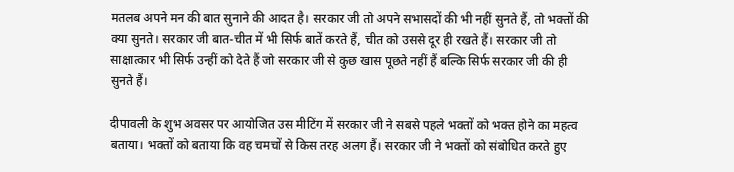मतलब अपने मन की बात सुनाने की आदत है। सरकार जी तो अपने सभासदों की भी नहीं सुनते हैं, तो भक्तों की क्या सुनते। सरकार जी बात-चीत में भी सिर्फ बातें करते हैं, चीत को उससे दूर ही रखते हैं। सरकार जी तो साक्षात्कार भी सिर्फ उन्हीं को देते हैं जो सरकार जी से कुछ खास पूछते नहीं हैं बल्कि सिर्फ सरकार जी की ही सुनते हैं।

दीपावली के शुभ अवसर पर आयोजित उस मीटिंग में सरकार जी ने सबसे पहले भक्तों को भक्त होने का महत्व बताया। भक्तों को बताया कि वह चमचों से किस तरह अलग हैं। सरकार जी ने भक्तों को संबोधित करते हुए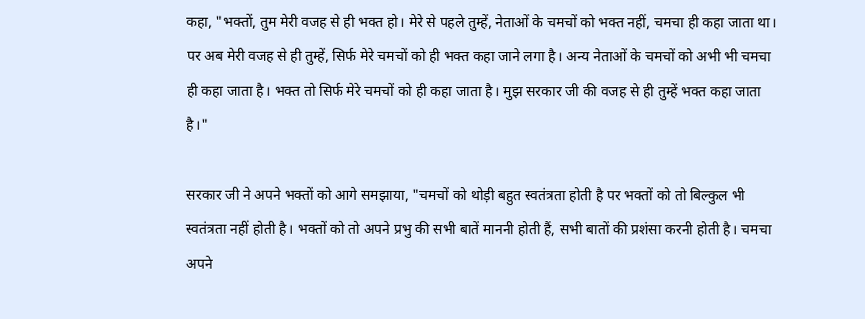कहा, "भक्तों, तुम मेरी वजह से ही भक्त हो। मेरे से पहले तुम्हें, नेताओं के चमचों को भक्त नहीं, चमचा ही कहा जाता था। पर अब मेरी वजह से ही तुम्हें, सिर्फ मेरे चमचों को ही भक्त कहा जाने लगा है। अन्य नेताओं के चमचों को अभी भी चमचा ही कहा जाता है। भक्त तो सिर्फ मेरे चमचों को ही कहा जाता है। मुझ सरकार जी की वजह से ही तुम्हें भक्त कहा जाता है।"

सरकार जी ने अपने भक्तों को आगे समझाया, "चमचों को थोड़ी बहुत स्वतंत्रता होती है पर भक्तों को तो बिल्कुल भी स्वतंत्रता नहीं होती है। भक्तों को तो अपने प्रभु की सभी बातें माननी होती हैं, सभी बातों की प्रशंसा करनी होती है। चमचा अपने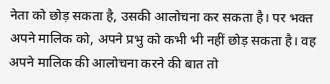नेता को छोड़ सकता है, उसकी आलोचना कर सकता है। पर भक्त अपने मालिक को, अपने प्रभु को कभी भी नहीं छोड़ सकता है। वह अपने मालिक की आलोचना करने की बात तो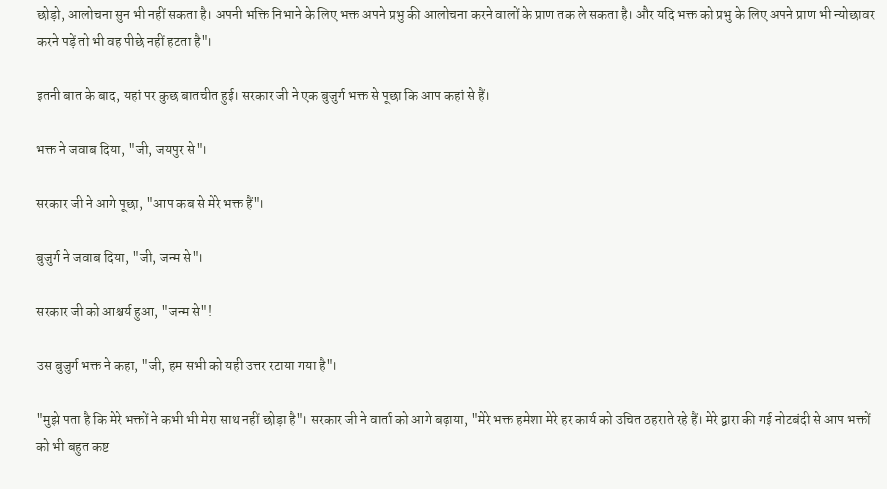छोड़ो, आलोचना सुन भी नहीं सकता है। अपनी भक्ति निभाने के लिए भक्त अपने प्रभु की आलोचना करने वालों के प्राण तक ले सकता है। और यदि भक्त को प्रभु के लिए अपने प्राण भी न्योछावर करने पड़ें तो भी वह पीछे नहीं हटता है"।

इतनी बात के बाद, यहां पर कुछ बातचीत हुई। सरकार जी ने एक बुजुर्ग भक्त से पूछा कि आप कहां से हैं।

भक्त ने जवाब दिया, "जी, जयपुर से"।

सरकार जी ने आगे पूछा, "आप कब से मेरे भक्त हैं"।

बुजुर्ग ने जवाब दिया, "जी, जन्म से"।

सरकार जी को आश्चर्य हुआ, "जन्म से"!

उस बुजुर्ग भक्त ने कहा, "जी, हम सभी को यही उत्तर रटाया गया है"।

"मुझे पता है कि मेरे भक्तों ने कभी भी मेरा साथ नहीं छोड़ा है"। सरकार जी ने वार्ता को आगे बढ़ाया, "मेरे भक्त हमेशा मेरे हर कार्य को उचित ठहराते रहे हैं। मेरे द्वारा की गई नोटबंदी से आप भक्तों को भी बहुत कष्ट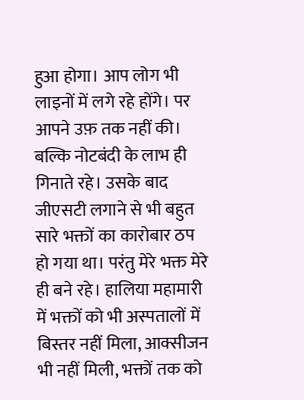हुआ होगा। आप लोग भी लाइनों में लगे रहे होंगे। पर आपने उफ़ तक नहीं की। बल्कि नोटबंदी के लाभ ही गिनाते रहे। उसके बाद जीएसटी लगाने से भी बहुत सारे भक्तों का कारोबार ठप हो गया था। परंतु मेरे भक्त मेरे ही बने रहे। हालिया महामारी में भक्तों को भी अस्पतालों में बिस्तर नहीं मिला, आक्सीजन भी नहीं मिली, भक्तों तक को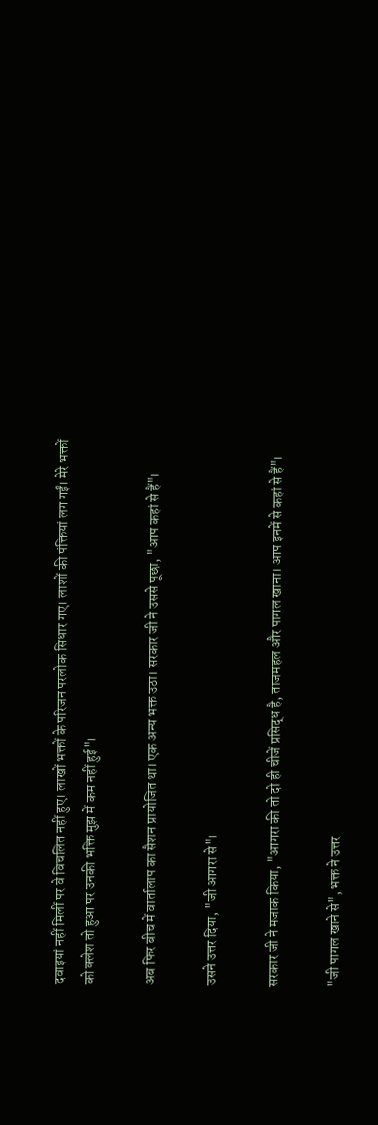दवाइयां नहीं मिलीं पर वे विचलित नहीं हुए। लाखों भक्तों के परिजन परलोक सिधार गए। लाशों की पंक्तियां लग गईं। मेरे भक्तों को क्लेश तो हुआ पर उनकी भक्ति मुझ में कम नहीं हुई"।

अब फिर बीच में वार्तालाप का सैशन प्रायोजित था। एक अन्य भक्त उठा। सरकार जी ने उससे पूछा, "आप कहां से हैं"।

उसने उत्तर दिया, "जी आगरा से"।

सरकार जी ने मजाक किया, "आगरा की तो दो ही चीजें प्रसिद्ध है, ताजमहल और पागल खाना। आप इनमें से कहां से हैं"।

"जी पागल खाने से", भक्त ने उत्तर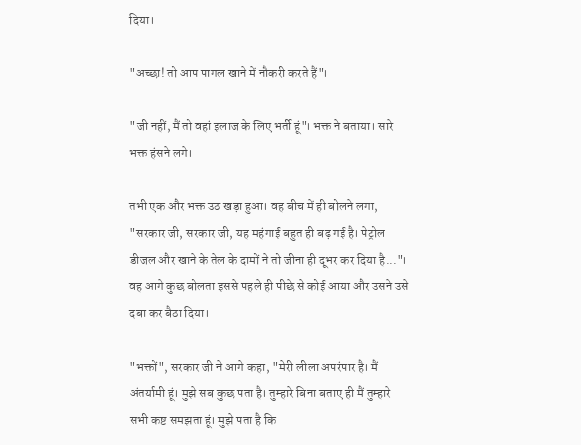दिया।

"अच्छा! तो आप पागल खाने में नौकरी करते हैं"।

"जी नहीं, मैं तो वहां इलाज के लिए भर्ती हूं"। भक्त ने बताया। सारे भक्त हंसने लगे।

तभी एक और भक्त उठ खड़ा हुआ। वह बीच में ही बोलने लगा, "सरकार जी, सरकार जी, यह महंगाई बहुत ही बढ़ गई है। पेट्रोल डीजल और खाने के तेल के दामों ने तो जीना ही दूभर कर दिया है..."। वह आगे कुछ बोलता इससे पहले ही पीछे से कोई आया और उसने उसे दबा कर बैठा दिया।

"भक्तों", सरकार जी ने आगे कहा, "मेरी लीला अपरंपार है। मैं अंतर्यामी हूं। मुझे सब कुछ पता है। तुम्हारे बिना बताए ही मैं तुम्हारे सभी कष्ट समझता हूं। मुझे पता है कि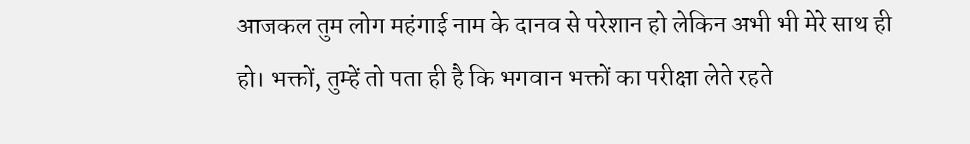आजकल तुम लोग महंगाई नाम के दानव से परेशान हो लेकिन अभी भी मेरे साथ ही हो। भक्तों, तुम्हें तो पता ही है कि भगवान भक्तों का परीक्षा लेते रहते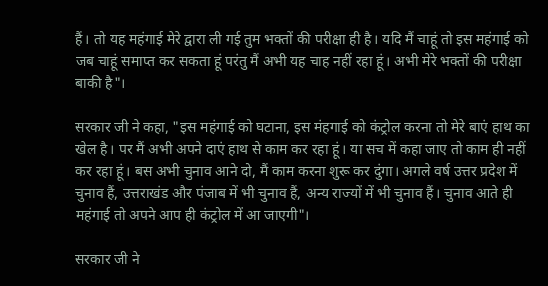हैं। तो यह महंगाई मेरे द्वारा ली गई तुम भक्तों की परीक्षा ही है। यदि मैं चाहूं तो इस महंगाई को जब चाहूं समाप्त कर सकता हूं परंतु मैं अभी यह चाह नहीं रहा हूं। अभी मेरे भक्तों की परीक्षा बाकी है"।

सरकार जी ने कहा, "इस महंगाई को घटाना, इस मंहगाई को कंट्रोल करना तो मेरे बाएं हाथ का खेल है। पर मैं अभी अपने दाएं हाथ से काम कर रहा हूं। या सच में कहा जाए तो काम ही नहीं कर रहा हूं। बस अभी चुनाव आने दो, मैं काम करना शुरू कर दुंगा। अगले वर्ष उत्तर प्रदेश में चुनाव हैं, उत्तराखंड और पंजाब में भी चुनाव हैं, अन्य राज्यों में भी चुनाव हैं। चुनाव आते ही महंगाई तो अपने आप ही कंट्रोल में आ जाएगी"।

सरकार जी ने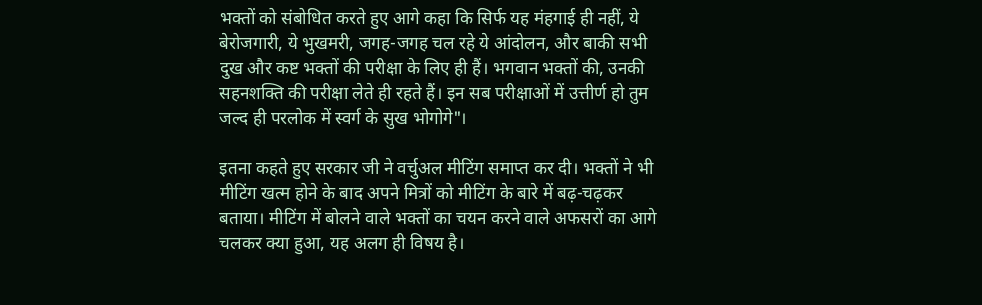भक्तों को संबोधित करते हुए आगे कहा कि सिर्फ यह मंहगाई ही नहीं, ये बेरोजगारी, ये भुखमरी, जगह-जगह चल रहे ये आंदोलन, और बाकी सभी दुख और कष्ट भक्तों की परीक्षा के लिए ही हैं। भगवान भक्तों की, उनकी सहनशक्ति की परीक्षा लेते ही रहते हैं। इन सब परीक्षाओं में उत्तीर्ण हो तुम जल्द ही परलोक में स्वर्ग के सुख भोगोगे"।

इतना कहते हुए सरकार जी ने वर्चुअल मीटिंग समाप्त कर दी। भक्तों ने भी मीटिंग खत्म होने के बाद अपने मित्रों को मीटिंग के बारे में बढ़-चढ़कर बताया। मीटिंग में बोलने वाले भक्तों का चयन करने वाले अफसरों का आगे चलकर क्या हुआ, यह अलग ही विषय है।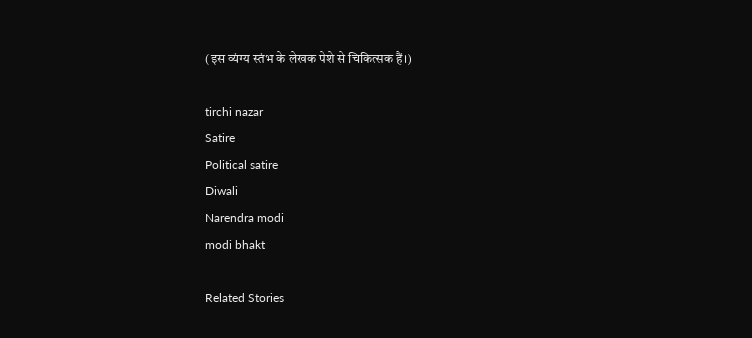(इस व्यंग्य स्तंभ के लेखक पेशे से चिकित्सक हैं।)

tirchi nazar
Satire
Political satire
Diwali
Narendra modi
modi bhakt

Related Stories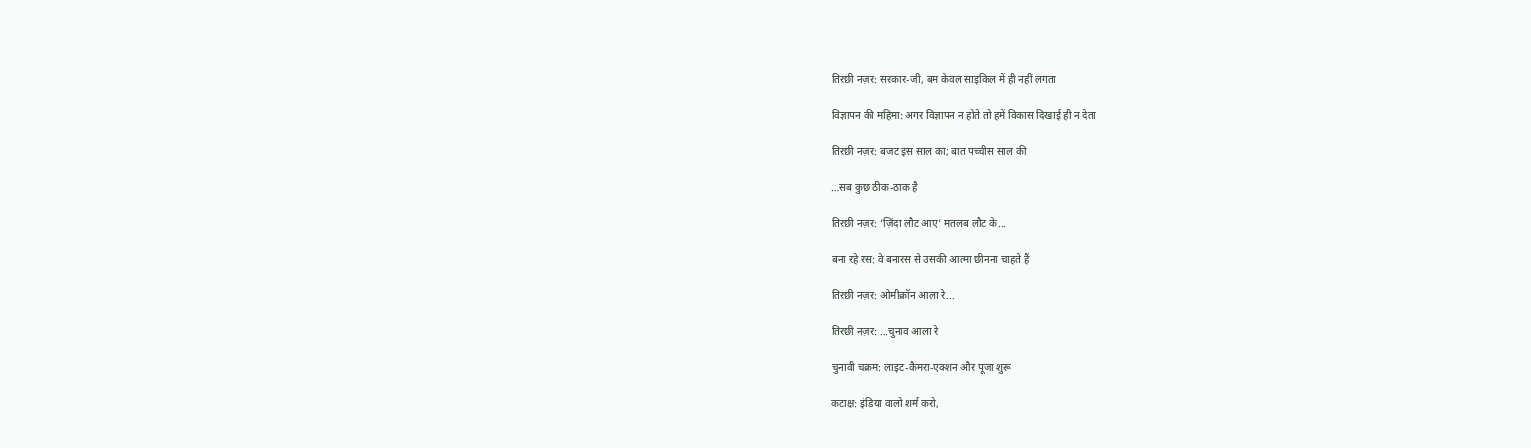तिरछी नज़र: सरकार-जी, बम केवल साइकिल में ही नहीं लगता

विज्ञापन की महिमा: अगर विज्ञापन न होते तो हमें विकास दिखाई ही न देता

तिरछी नज़र: बजट इस साल का; बात पच्चीस साल की

…सब कुछ ठीक-ठाक है

तिरछी नज़र: ‘ज़िंदा लौट आए’ मतलब लौट के...

बना रहे रस: वे बनारस से उसकी आत्मा छीनना चाहते हैं

तिरछी नज़र: ओमीक्रॉन आला रे...

तिरछी नज़र: ...चुनाव आला रे

चुनावी चक्रम: लाइट-कैमरा-एक्शन और पूजा शुरू

कटाक्ष: इंडिया वालो शर्म करो,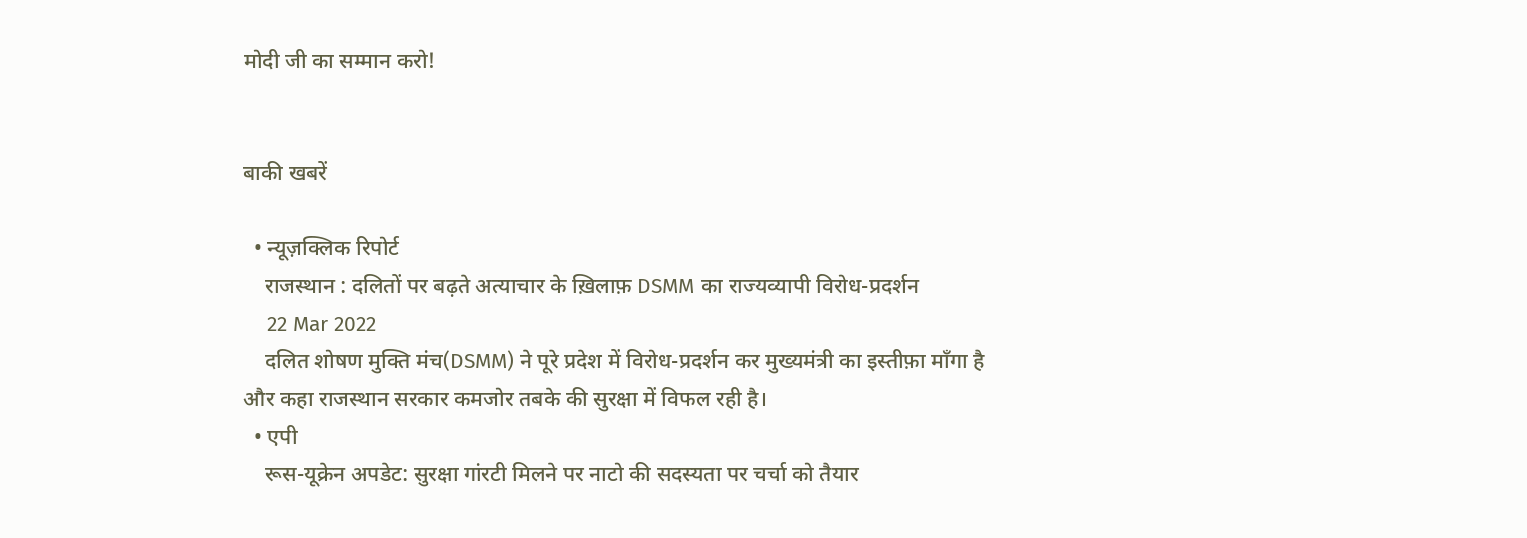मोदी जी का सम्मान करो!


बाकी खबरें

  • न्यूज़क्लिक रिपोर्ट
    राजस्थान : दलितों पर बढ़ते अत्याचार के ख़िलाफ़ DSMM का राज्यव्यापी विरोध-प्रदर्शन
    22 Mar 2022
    दलित शोषण मुक्ति मंच(DSMM) ने पूरे प्रदेश में विरोध-प्रदर्शन कर मुख्यमंत्री का इस्तीफ़ा माँगा है और कहा राजस्थान सरकार कमजोर तबके की सुरक्षा में विफल रही है।
  • एपी
    रूस-यूक्रेन अपडेट: सुरक्षा गांरटी मिलने पर नाटो की सदस्यता पर चर्चा को तैयार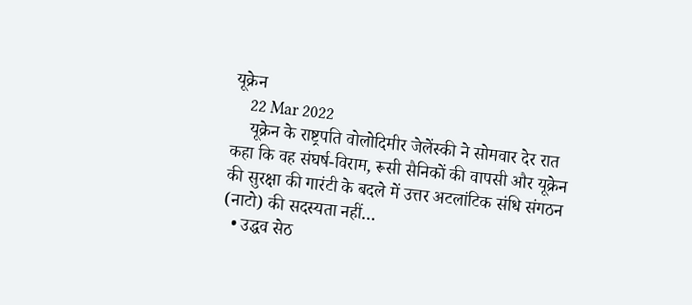यूक्रेन
    22 Mar 2022
    यूक्रेन के राष्ट्रपति वोलोदिमीर जेलेंस्की ने सोमवार देर रात कहा कि वह संघर्ष-विराम, रूसी सैनिकों की वापसी और यूक्रेन की सुरक्षा की गारंटी के बदले में उत्तर अटलांटिक संधि संगठन (नाटो) की सदस्यता नहीं…
  • उद्धव सेठ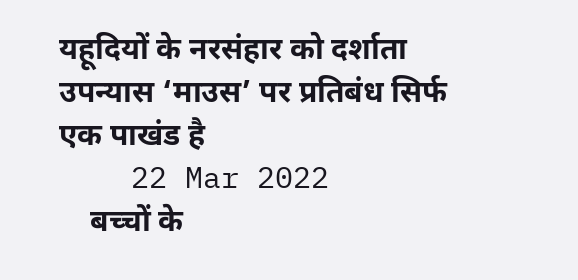यहूदियों के नरसंहार को दर्शाता उपन्यास ‘माउस’ पर प्रतिबंध सिर्फ एक पाखंड है
    22 Mar 2022
    बच्चों के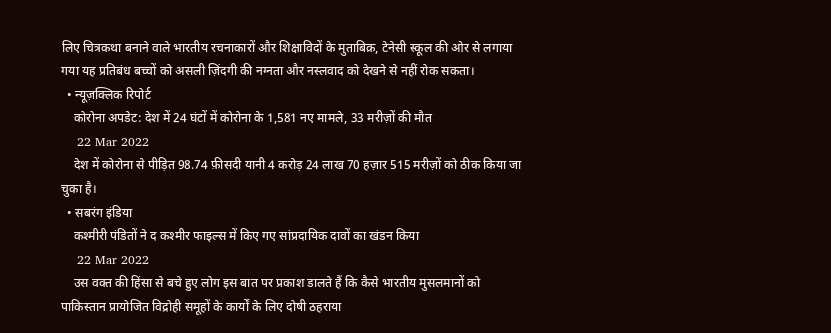लिए चित्रकथा बनाने वाले भारतीय रचनाकारों और शिक्षाविदों के मुताबिक़, टेनेसी स्कूल की ओर से लगाया गया यह प्रतिबंध बच्चों को असली ज़िंदगी की नग्नता और नस्लवाद को देखने से नहीं रोक सकता।
  • न्यूज़क्लिक रिपोर्ट
    कोरोना अपडेट: देश में 24 घंटों में कोरोना के 1,581 नए मामले, 33 मरीज़ों की मौत
    22 Mar 2022
    देश में कोरोना से पीड़ित 98.74 फ़ीसदी यानी 4 करोड़ 24 लाख 70 हज़ार 515 मरीज़ों को ठीक किया जा चुका है।
  • सबरंग इंडिया
    कश्मीरी पंडितों ने द कश्मीर फाइल्स में किए गए सांप्रदायिक दावों का खंडन किया
    22 Mar 2022
    उस वक्त की हिंसा से बचे हुए लोग इस बात पर प्रकाश डालते हैं कि कैसे भारतीय मुसलमानों को पाकिस्तान प्रायोजित विद्रोही समूहों के कार्यों के लिए दोषी ठहराया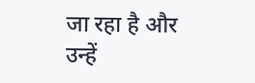जा रहा है और उन्हें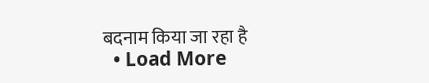बदनाम किया जा रहा है
  • Load More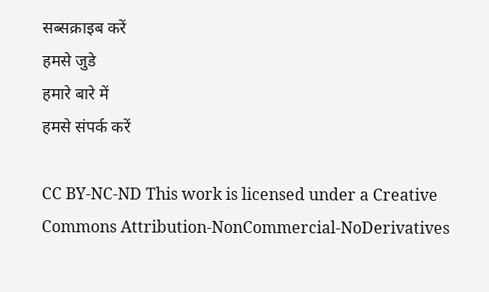सब्सक्राइब करें
हमसे जुडे
हमारे बारे में
हमसे संपर्क करें

CC BY-NC-ND This work is licensed under a Creative Commons Attribution-NonCommercial-NoDerivatives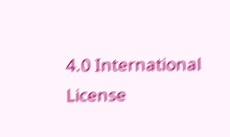4.0 International License